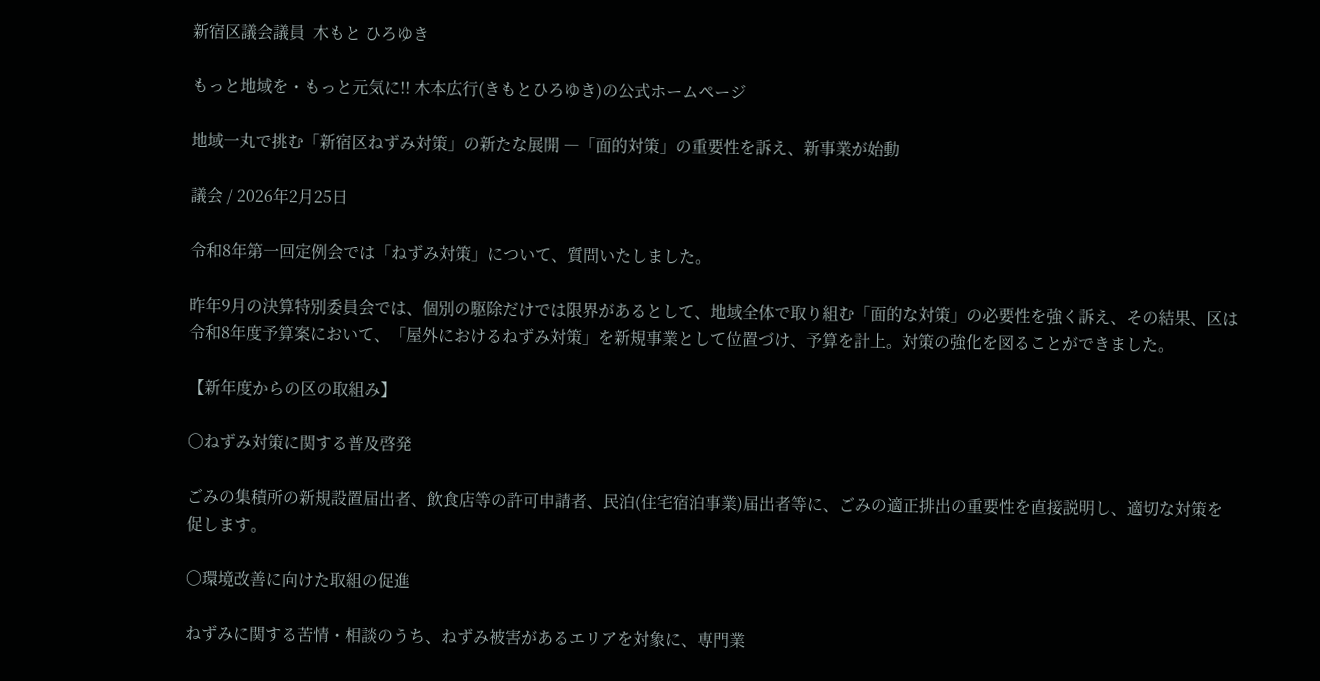新宿区議会議員  木もと ひろゆき

もっと地域を・もっと元気に!! 木本広行(きもとひろゆき)の公式ホームページ

地域一丸で挑む「新宿区ねずみ対策」の新たな展開 ―「面的対策」の重要性を訴え、新事業が始動

議会 / 2026年2月25日

令和8年第一回定例会では「ねずみ対策」について、質問いたしました。

昨年9月の決算特別委員会では、個別の駆除だけでは限界があるとして、地域全体で取り組む「面的な対策」の必要性を強く訴え、その結果、区は令和8年度予算案において、「屋外におけるねずみ対策」を新規事業として位置づけ、予算を計上。対策の強化を図ることができました。

【新年度からの区の取組み】

〇ねずみ対策に関する普及啓発

ごみの集積所の新規設置届出者、飲食店等の許可申請者、民泊(住宅宿泊事業)届出者等に、ごみの適正排出の重要性を直接説明し、適切な対策を促します。

〇環境改善に向けた取組の促進

ねずみに関する苦情・相談のうち、ねずみ被害があるエリアを対象に、専門業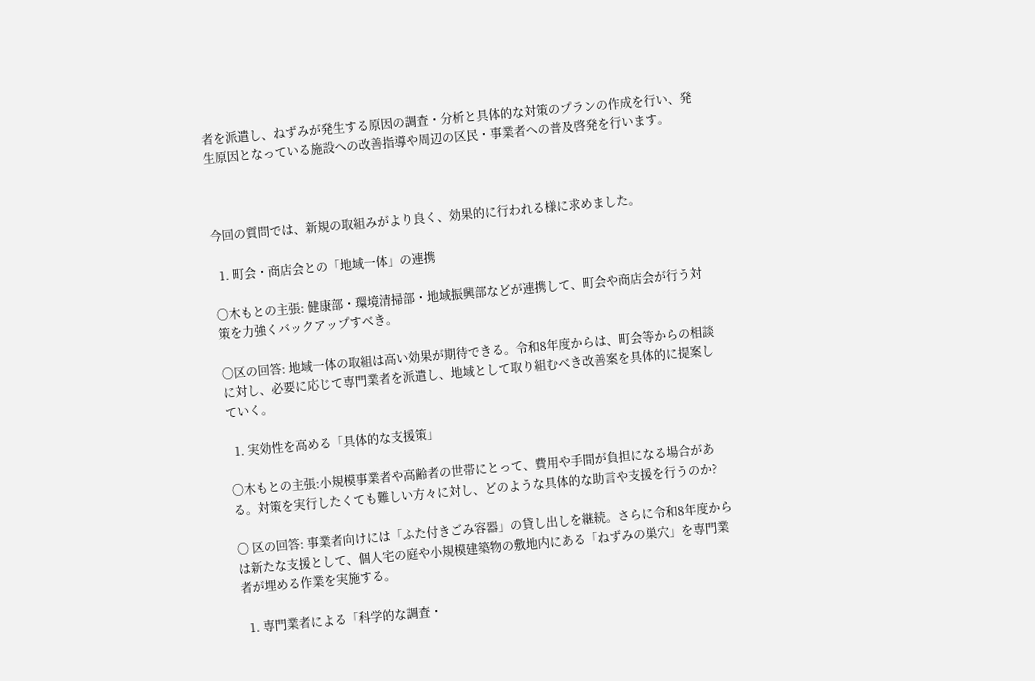者を派遣し、ねずみが発生する原因の調査・分析と具体的な対策のプランの作成を行い、発生原因となっている施設への改善指導や周辺の区民・事業者への普及啓発を行います。



今回の質問では、新規の取組みがより良く、効果的に行われる様に求めました。

  1. 町会・商店会との「地域一体」の連携

〇木もとの主張: 健康部・環境清掃部・地域振興部などが連携して、町会や商店会が行う対策を力強くバックアップすべき。

〇区の回答: 地域一体の取組は高い効果が期待できる。令和8年度からは、町会等からの相談に対し、必要に応じて専門業者を派遣し、地域として取り組むべき改善案を具体的に提案していく。

  1. 実効性を高める「具体的な支援策」

〇木もとの主張:小規模事業者や高齢者の世帯にとって、費用や手間が負担になる場合がある。対策を実行したくても難しい方々に対し、どのような具体的な助言や支援を行うのか?

〇 区の回答: 事業者向けには「ふた付きごみ容器」の貸し出しを継続。さらに令和8年度からは新たな支援として、個人宅の庭や小規模建築物の敷地内にある「ねずみの巣穴」を専門業者が埋める作業を実施する。

  1. 専門業者による「科学的な調査・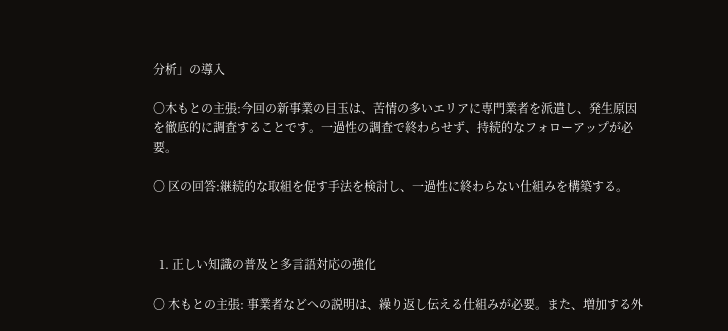分析」の導入

〇木もとの主張:今回の新事業の目玉は、苦情の多いエリアに専門業者を派遣し、発生原因を徹底的に調査することです。一過性の調査で終わらせず、持続的なフォローアップが必要。

〇 区の回答:継続的な取組を促す手法を検討し、一過性に終わらない仕組みを構築する。



  1. 正しい知識の普及と多言語対応の強化

〇 木もとの主張: 事業者などへの説明は、繰り返し伝える仕組みが必要。また、増加する外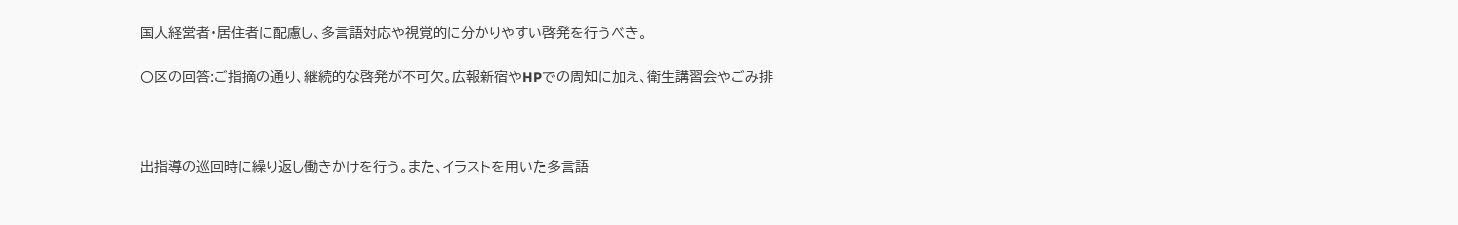国人経営者・居住者に配慮し、多言語対応や視覚的に分かりやすい啓発を行うべき。

〇区の回答:ご指摘の通り、継続的な啓発が不可欠。広報新宿やHPでの周知に加え、衛生講習会やごみ排



出指導の巡回時に繰り返し働きかけを行う。また、イラストを用いた多言語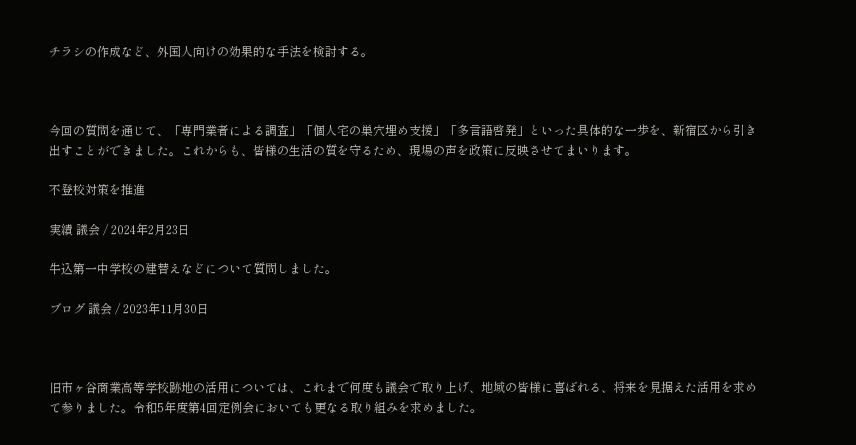チラシの作成など、外国人向けの効果的な手法を検討する。



今回の質問を通じて、「専門業者による調査」「個人宅の巣穴埋め支援」「多言語啓発」といった具体的な一歩を、新宿区から引き出すことができました。これからも、皆様の生活の質を守るため、現場の声を政策に反映させてまいります。

不登校対策を推進

実績 議会 / 2024年2月23日

牛込第一中学校の建替えなどについて質問しました。

ブログ 議会 / 2023年11月30日



旧市ヶ谷商業高等学校跡地の活用については、これまで何度も議会で取り上げ、地域の皆様に喜ばれる、将来を見据えた活用を求めて参りました。令和5年度第4回定例会においても更なる取り組みを求めました。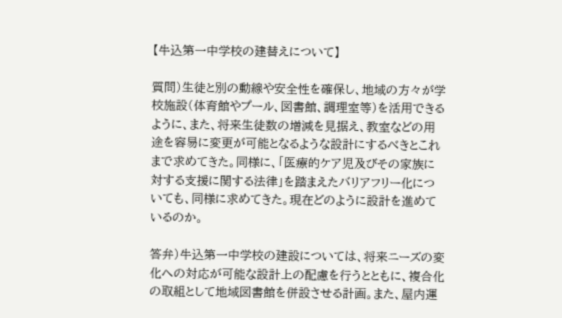【牛込第一中学校の建替えについて】

質問)生徒と別の動線や安全性を確保し、地域の方々が学校施設(体育館やプール、図書館、調理室等)を活用できるように、また、将来生徒数の増減を見据え、教室などの用途を容易に変更が可能となるような設計にするべきとこれまで求めてきた。同様に、「医療的ケア児及びその家族に対する支援に関する法律」を踏まえたバリアフリー化についても、同様に求めてきた。現在どのように設計を進めているのか。

答弁)牛込第一中学校の建設については、将来ニーズの変化への対応が可能な設計上の配慮を行うとともに、複合化の取組として地域図書館を併設させる計画。また、屋内運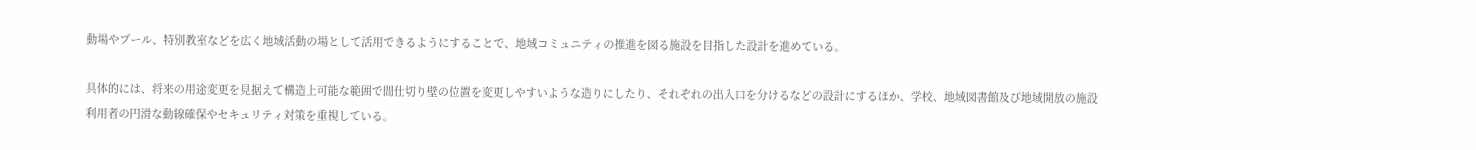動場やプール、特別教室などを広く地域活動の場として活用できるようにすることで、地域コミュニティの推進を図る施設を目指した設計を進めている。

具体的には、将来の用途変更を見据えて構造上可能な範囲で間仕切り壁の位置を変更しやすいような造りにしたり、それぞれの出入口を分けるなどの設計にするほか、学校、地域図書館及び地域開放の施設利用者の円滑な動線確保やセキュリティ対策を重視している。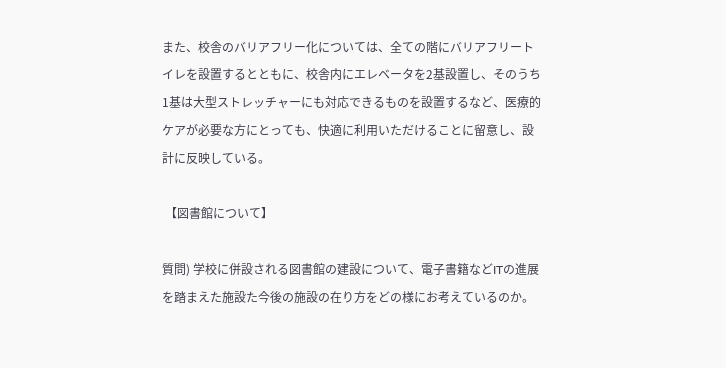また、校舎のバリアフリー化については、全ての階にバリアフリートイレを設置するとともに、校舎内にエレベータを2基設置し、そのうち1基は大型ストレッチャーにも対応できるものを設置するなど、医療的ケアが必要な方にとっても、快適に利用いただけることに留意し、設計に反映している。

 【図書館について】

質問) 学校に併設される図書館の建設について、電子書籍などITの進展を踏まえた施設た今後の施設の在り方をどの様にお考えているのか。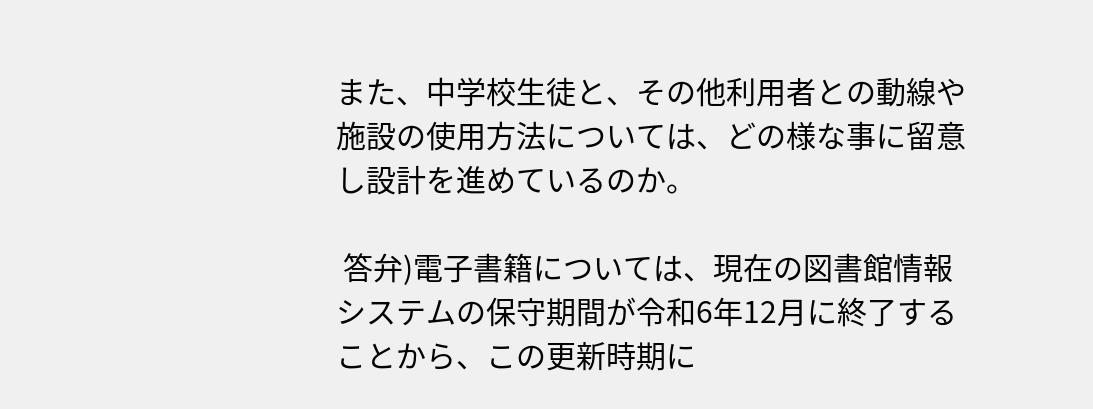また、中学校生徒と、その他利用者との動線や施設の使用方法については、どの様な事に留意し設計を進めているのか。

 答弁)電子書籍については、現在の図書館情報システムの保守期間が令和6年12月に終了することから、この更新時期に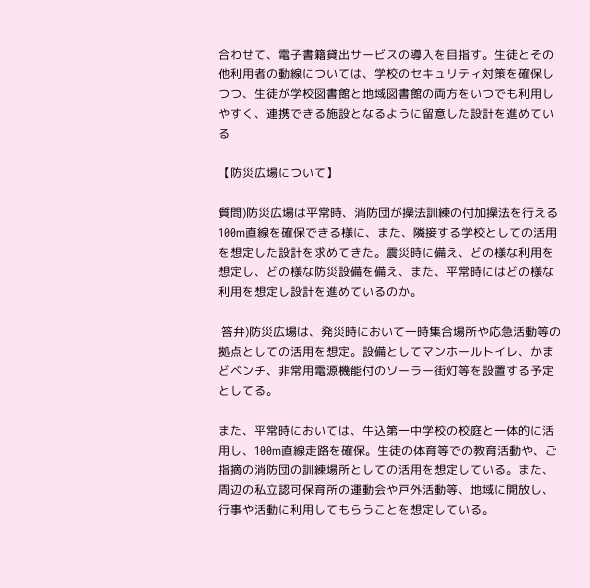合わせて、電子書籍貸出サービスの導入を目指す。生徒とその他利用者の動線については、学校のセキュリティ対策を確保しつつ、生徒が学校図書館と地域図書館の両方をいつでも利用しやすく、連携できる施設となるように留意した設計を進めている

【防災広場について】

質問)防災広場は平常時、消防団が操法訓練の付加操法を行える100m直線を確保できる様に、また、隣接する学校としての活用を想定した設計を求めてきた。震災時に備え、どの様な利用を想定し、どの様な防災設備を備え、また、平常時にはどの様な利用を想定し設計を進めているのか。

 答弁)防災広場は、発災時において一時集合場所や応急活動等の拠点としての活用を想定。設備としてマンホールトイレ、かまどベンチ、非常用電源機能付のソーラー街灯等を設置する予定としてる。

また、平常時においては、牛込第一中学校の校庭と一体的に活用し、100m直線走路を確保。生徒の体育等での教育活動や、ご指摘の消防団の訓練場所としての活用を想定している。また、周辺の私立認可保育所の運動会や戸外活動等、地域に開放し、行事や活動に利用してもらうことを想定している。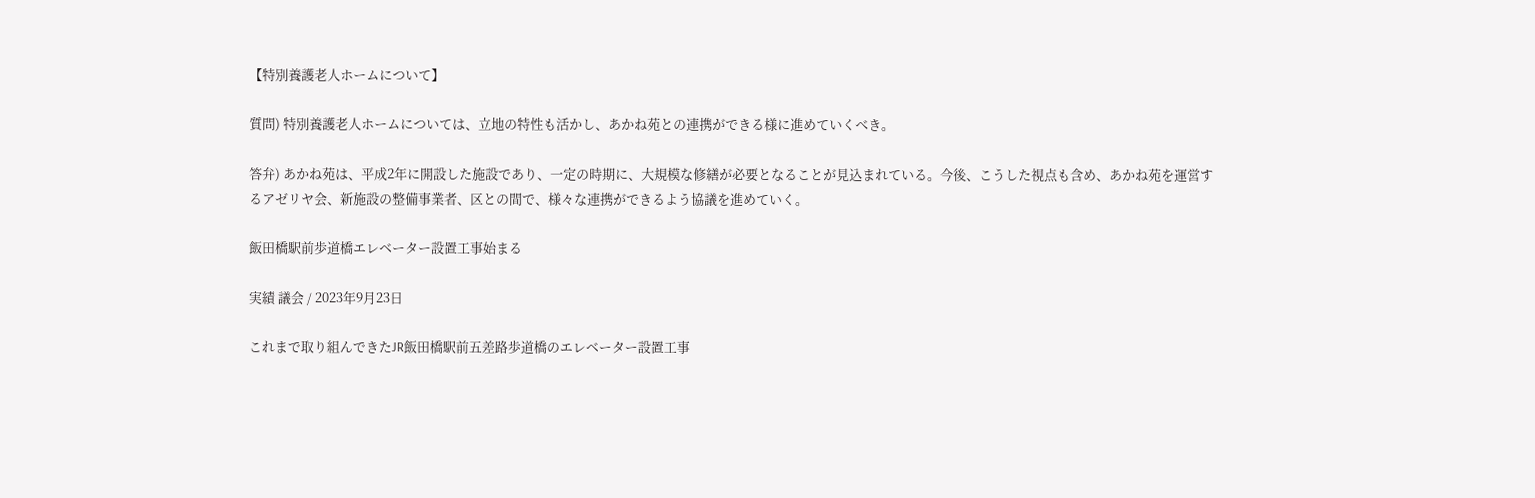【特別養護老人ホームについて】

質問) 特別養護老人ホームについては、立地の特性も活かし、あかね苑との連携ができる様に進めていくべき。

答弁) あかね苑は、平成2年に開設した施設であり、一定の時期に、大規模な修繕が必要となることが見込まれている。今後、こうした視点も含め、あかね苑を運営するアゼリヤ会、新施設の整備事業者、区との間で、様々な連携ができるよう協議を進めていく。

飯田橋駅前歩道橋エレベーター設置工事始まる

実績 議会 / 2023年9月23日

これまで取り組んできたJR飯田橋駅前五差路歩道橋のエレベーター設置工事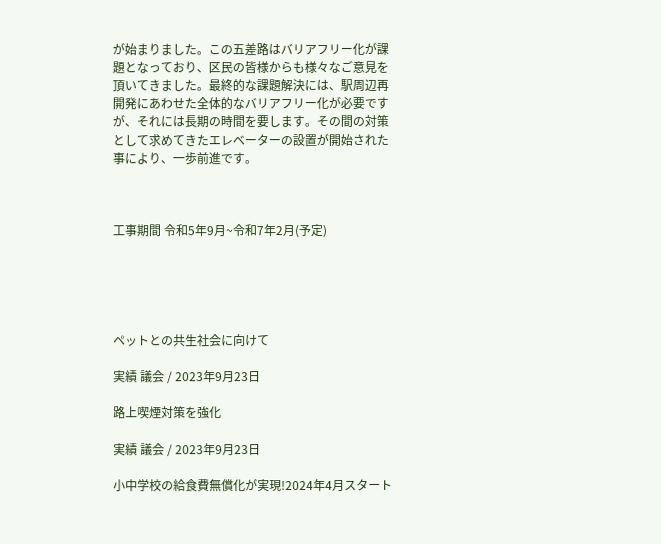が始まりました。この五差路はバリアフリー化が課題となっており、区民の皆様からも様々なご意見を頂いてきました。最終的な課題解決には、駅周辺再開発にあわせた全体的なバリアフリー化が必要ですが、それには長期の時間を要します。その間の対策として求めてきたエレベーターの設置が開始された事により、一歩前進です。



工事期間 令和5年9月~令和7年2月(予定)





ペットとの共生社会に向けて

実績 議会 / 2023年9月23日

路上喫煙対策を強化

実績 議会 / 2023年9月23日

小中学校の給食費無償化が実現!2024年4月スタート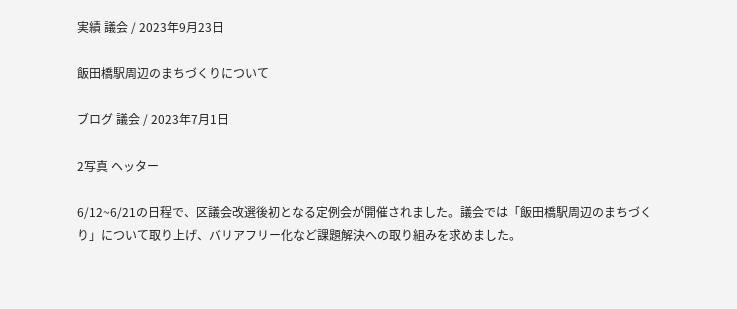実績 議会 / 2023年9月23日

飯田橋駅周辺のまちづくりについて

ブログ 議会 / 2023年7月1日

2写真 ヘッター

6/12~6/21の日程で、区議会改選後初となる定例会が開催されました。議会では「飯田橋駅周辺のまちづくり」について取り上げ、バリアフリー化など課題解決への取り組みを求めました。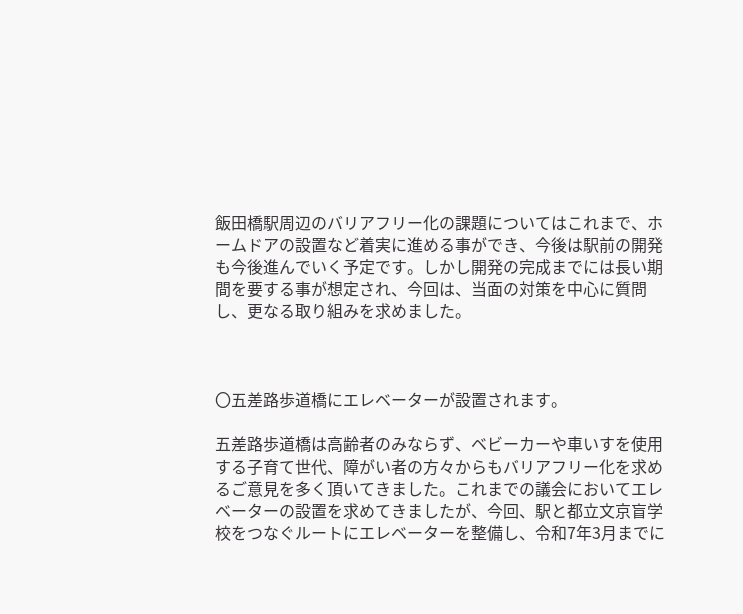飯田橋駅周辺のバリアフリー化の課題についてはこれまで、ホームドアの設置など着実に進める事ができ、今後は駅前の開発も今後進んでいく予定です。しかし開発の完成までには長い期間を要する事が想定され、今回は、当面の対策を中心に質問し、更なる取り組みを求めました。



〇五差路歩道橋にエレベーターが設置されます。

五差路歩道橋は高齢者のみならず、ベビーカーや車いすを使用する子育て世代、障がい者の方々からもバリアフリー化を求めるご意見を多く頂いてきました。これまでの議会においてエレベーターの設置を求めてきましたが、今回、駅と都立文京盲学校をつなぐルートにエレベーターを整備し、令和7年3月までに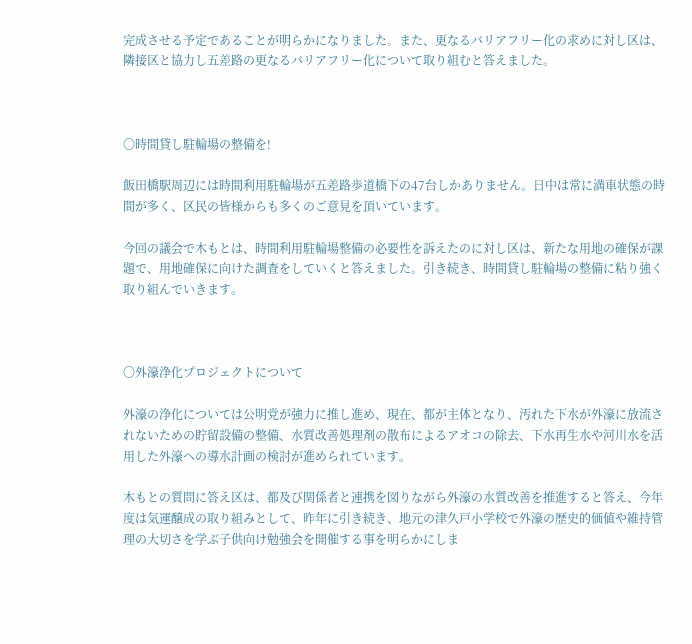完成させる予定であることが明らかになりました。また、更なるバリアフリー化の求めに対し区は、隣接区と協力し五差路の更なるバリアフリー化について取り組むと答えました。



〇時間貸し駐輪場の整備を!

飯田橋駅周辺には時間利用駐輪場が五差路歩道橋下の47台しかありません。日中は常に満車状態の時間が多く、区民の皆様からも多くのご意見を頂いています。

今回の議会で木もとは、時間利用駐輪場整備の必要性を訴えたのに対し区は、新たな用地の確保が課題で、用地確保に向けた調査をしていくと答えました。引き続き、時間貸し駐輪場の整備に粘り強く取り組んでいきます。



〇外濠浄化プロジェクトについて

外濠の浄化については公明党が強力に推し進め、現在、都が主体となり、汚れた下水が外濠に放流されないための貯留設備の整備、水質改善処理剤の散布によるアオコの除去、下水再生水や河川水を活用した外濠への導水計画の検討が進められています。

木もとの質問に答え区は、都及び関係者と連携を図りながら外濠の水質改善を推進すると答え、今年度は気運醸成の取り組みとして、昨年に引き続き、地元の津久戸小学校で外濠の歴史的価値や維持管理の大切さを学ぶ子供向け勉強会を開催する事を明らかにしま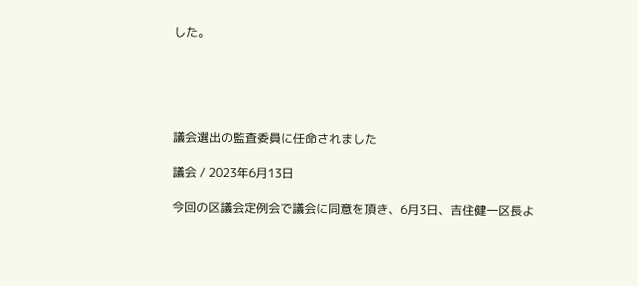した。





議会選出の監査委員に任命されました

議会 / 2023年6月13日

今回の区議会定例会で議会に同意を頂き、6月3日、吉住健一区長よ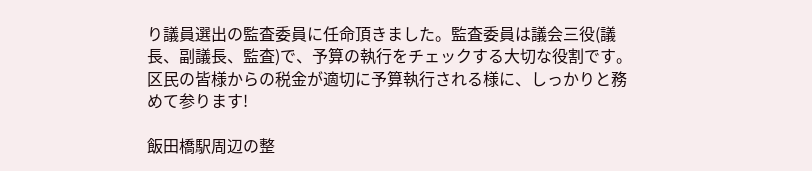り議員選出の監査委員に任命頂きました。監査委員は議会三役(議長、副議長、監査)で、予算の執行をチェックする大切な役割です。区民の皆様からの税金が適切に予算執行される様に、しっかりと務めて参ります!

飯田橋駅周辺の整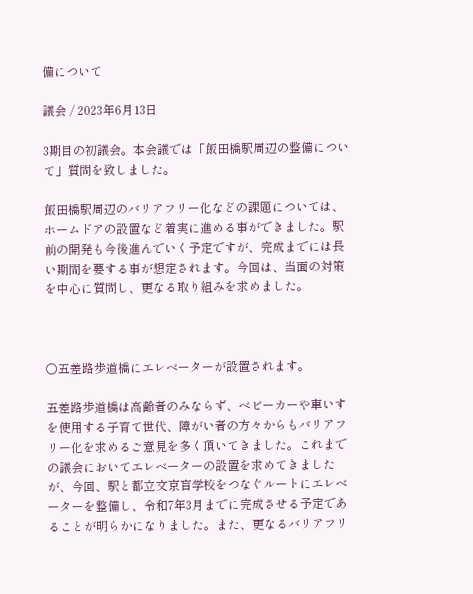備について

議会 / 2023年6月13日

3期目の初議会。本会議では「飯田橋駅周辺の整備について」質問を致しました。

飯田橋駅周辺のバリアフリー化などの課題については、ホームドアの設置など着実に進める事ができました。駅前の開発も今後進んでいく予定ですが、完成までには長い期間を要する事が想定されます。今回は、当面の対策を中心に質問し、更なる取り組みを求めました。



〇五差路歩道橋にエレベーターが設置されます。

五差路歩道橋は高齢者のみならず、ベビーカーや車いすを使用する子育て世代、障がい者の方々からもバリアフリー化を求めるご意見を多く頂いてきました。これまでの議会においてエレベーターの設置を求めてきましたが、今回、駅と都立文京盲学校をつなぐルートにエレベーターを整備し、令和7年3月までに完成させる予定であることが明らかになりました。また、更なるバリアフリ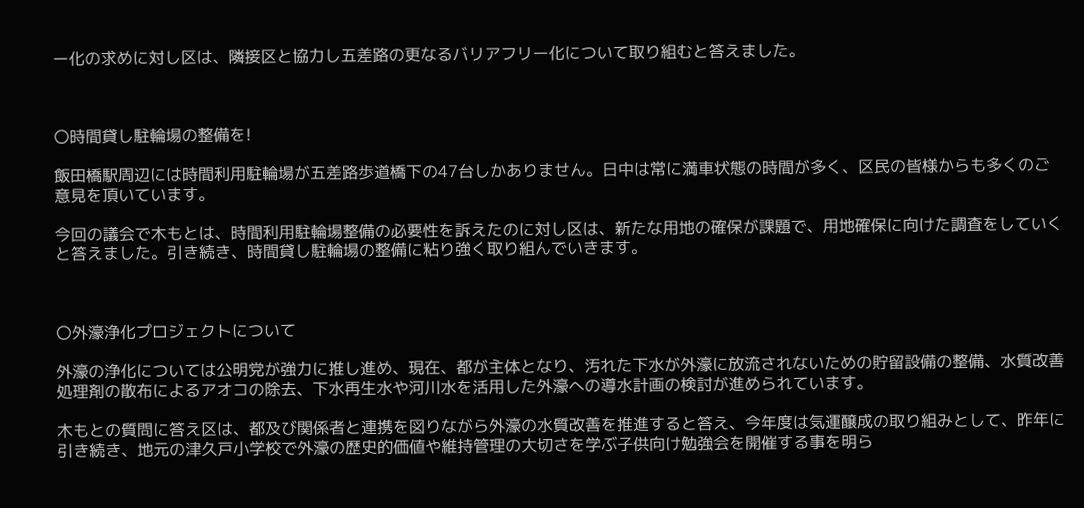ー化の求めに対し区は、隣接区と協力し五差路の更なるバリアフリー化について取り組むと答えました。



〇時間貸し駐輪場の整備を!

飯田橋駅周辺には時間利用駐輪場が五差路歩道橋下の47台しかありません。日中は常に満車状態の時間が多く、区民の皆様からも多くのご意見を頂いています。

今回の議会で木もとは、時間利用駐輪場整備の必要性を訴えたのに対し区は、新たな用地の確保が課題で、用地確保に向けた調査をしていくと答えました。引き続き、時間貸し駐輪場の整備に粘り強く取り組んでいきます。



〇外濠浄化プロジェクトについて

外濠の浄化については公明党が強力に推し進め、現在、都が主体となり、汚れた下水が外濠に放流されないための貯留設備の整備、水質改善処理剤の散布によるアオコの除去、下水再生水や河川水を活用した外濠への導水計画の検討が進められています。

木もとの質問に答え区は、都及び関係者と連携を図りながら外濠の水質改善を推進すると答え、今年度は気運醸成の取り組みとして、昨年に引き続き、地元の津久戸小学校で外濠の歴史的価値や維持管理の大切さを学ぶ子供向け勉強会を開催する事を明ら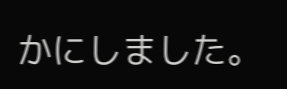かにしました。